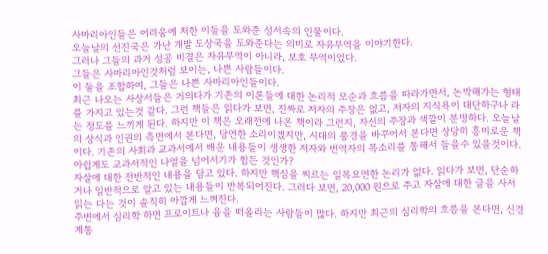사마리아인들은 어려움에 처한 이들을 도와준 성서속의 인물이다.
오늘날의 선진국은 가난 개발 도상국을 도와준다는 의미로 자유무역을 이야기한다.
그러나 그들의 과거 성공 비결은 자유무역이 아니라, 보호 무역이었다.
그들은 사마리아인것처럼 보이는, 나쁜 사람들이다.
이 둘을 조합하여, 그들은 나쁜 사마리아인들이다.
최근 나오는 사상서들은 거의다가 기존의 이론들에 대한 논리적 모순과 흐름을 따라가면서, 논박해가는 형태를 가지고 있는것 같다. 그런 책들은 읽다가 보면, 진짜로 저자의 주장은 없고, 저자의 지식욕이 대단하구나 라는 정도를 느끼게 된다. 하지만 이 책은 오래전에 나온 책이라 그런지, 자신의 주장과 색깔이 분명하다. 오늘날의 상식과 인권의 측면에서 본다면, 당연한 소리이겠지만, 시대의 풍경을 바꾸어서 본다면 상당히 흥미로운 책이다. 기존의 사회과 교과서에서 배운 내용들이 생생한 저자와 번역자의 목소리를 통해서 들을수 있을것이다.
아쉽게도 교과서적인 나열을 넘어서기가 힘든 것인가?
자살에 대한 전반적인 내용을 담고 있다. 하지만 핵심을 찌르는 일목요연한 논리가 없다. 읽다가 보면, 단순하거나 일반적으로 알고 있는 내용들이 반복되어진다. 그러다 보면, 20,000 원으로 주고 자살에 대한 글을 사서 읽는 다는 것이 솔직히 아깝게 느껴진다.
주변에서 심리학 하면 프로이트나 융을 떠올리는 사람들이 많다. 하지만 최근의 심리학의 흐름을 본다면, 신경 계통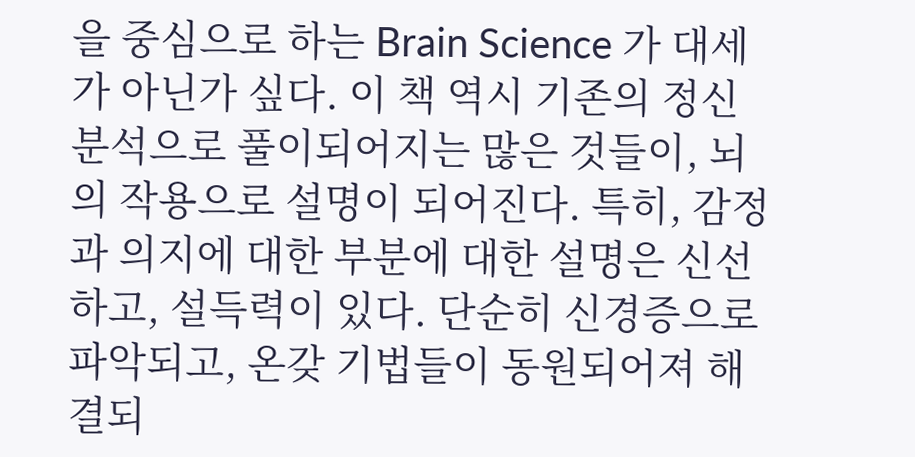을 중심으로 하는 Brain Science 가 대세가 아닌가 싶다. 이 책 역시 기존의 정신분석으로 풀이되어지는 많은 것들이, 뇌의 작용으로 설명이 되어진다. 특히, 감정과 의지에 대한 부분에 대한 설명은 신선하고, 설득력이 있다. 단순히 신경증으로 파악되고, 온갖 기법들이 동원되어져 해결되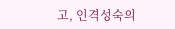고, 인격성숙의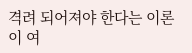격려 되어져야 한다는 이론이 여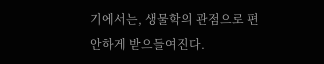기에서는, 생물학의 관점으로 편안하게 받으들여진다.